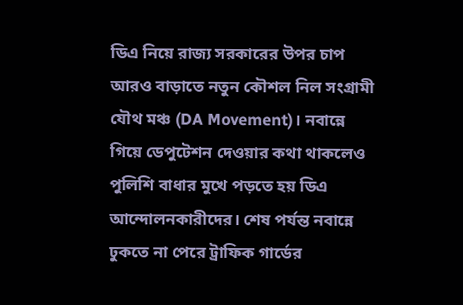ডিএ নিয়ে রাজ্য সরকারের উপর চাপ আরও বাড়াতে নতুন কৌশল নিল সংগ্রামী যৌথ মঞ্চ (DA Movement)। নবান্নে গিয়ে ডেপুটেশন দেওয়ার কথা থাকলেও পুলিশি বাধার মুখে পড়তে হয় ডিএ আন্দোলনকারীদের। শেষ পর্যন্ত নবান্নে ঢুকতে না পেরে ট্রাফিক গার্ডের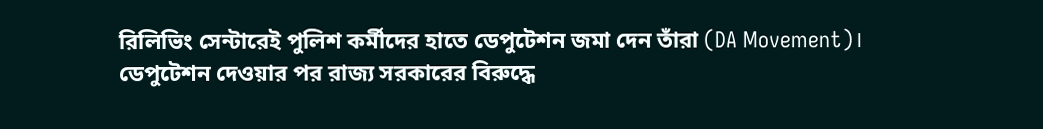রিলিভিং সেন্টারেই পুলিশ কর্মীদের হাতে ডেপুটেশন জমা দেন তাঁরা (DA Movement)।
ডেপুটেশন দেওয়ার পর রাজ্য সরকারের বিরুদ্ধে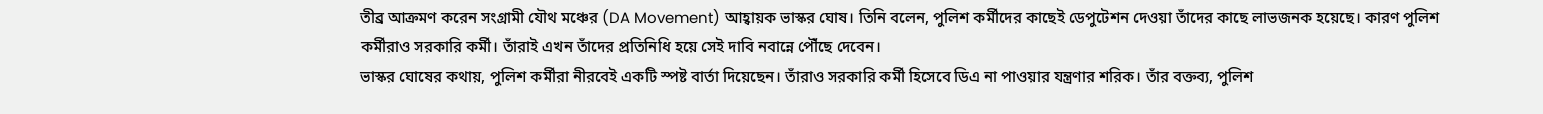তীব্র আক্রমণ করেন সংগ্রামী যৌথ মঞ্চের (DA Movement) আহ্বায়ক ভাস্কর ঘোষ। তিনি বলেন, পুলিশ কর্মীদের কাছেই ডেপুটেশন দেওয়া তাঁদের কাছে লাভজনক হয়েছে। কারণ পুলিশ কর্মীরাও সরকারি কর্মী। তাঁরাই এখন তাঁদের প্রতিনিধি হয়ে সেই দাবি নবান্নে পৌঁছে দেবেন।
ভাস্কর ঘোষের কথায়, পুলিশ কর্মীরা নীরবেই একটি স্পষ্ট বার্তা দিয়েছেন। তাঁরাও সরকারি কর্মী হিসেবে ডিএ না পাওয়ার যন্ত্রণার শরিক। তাঁর বক্তব্য, পুলিশ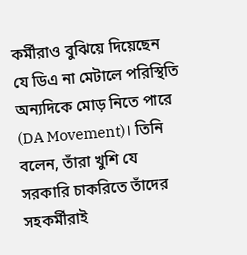কর্মীরাও বুঝিয়ে দিয়েছেন যে ডিএ না মেটালে পরিস্থিতি অন্যদিকে মোড় নিতে পারে (DA Movement)। তিনি বলেন, তাঁরা খুশি যে সরকারি চাকরিতে তাঁদের সহকর্মীরাই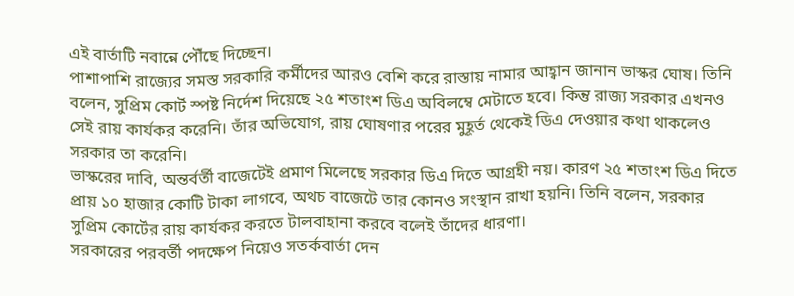এই বার্তাটি নবান্নে পৌঁছে দিচ্ছেন।
পাশাপাশি রাজ্যের সমস্ত সরকারি কর্মীদের আরও বেশি করে রাস্তায় নামার আহ্বান জানান ভাস্কর ঘোষ। তিনি বলেন, সুপ্রিম কোর্ট স্পষ্ট নির্দেশ দিয়েছে ২৫ শতাংশ ডিএ অবিলম্বে মেটাতে হবে। কিন্তু রাজ্য সরকার এখনও সেই রায় কার্যকর করেনি। তাঁর অভিযোগ, রায় ঘোষণার পরের মুহূর্ত থেকেই ডিএ দেওয়ার কথা থাকলেও সরকার তা করেনি।
ভাস্করের দাবি, অন্তর্বর্তী বাজেটেই প্রমাণ মিলেছে সরকার ডিএ দিতে আগ্রহী নয়। কারণ ২৫ শতাংশ ডিএ দিতে প্রায় ১০ হাজার কোটি টাকা লাগবে, অথচ বাজেটে তার কোনও সংস্থান রাখা হয়নি। তিনি বলেন, সরকার সুপ্রিম কোর্টের রায় কার্যকর করতে টালবাহানা করবে বলেই তাঁদের ধারণা।
সরকারের পরবর্তী পদক্ষেপ নিয়েও সতর্কবার্তা দেন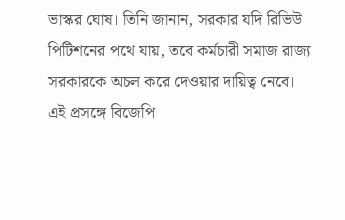ভাস্কর ঘোষ। তিনি জানান, সরকার যদি রিভিউ পিটিশনের পথে যায়, তবে কর্মচারী সমাজ রাজ্য সরকারকে অচল করে দেওয়ার দায়িত্ব নেবে।
এই প্রসঙ্গে বিজেপি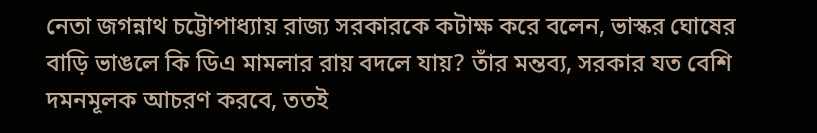নেতা জগন্নাথ চট্টোপাধ্যায় রাজ্য সরকারকে কটাক্ষ করে বলেন, ভাস্কর ঘোষের বাড়ি ভাঙলে কি ডিএ মামলার রায় বদলে যায়? তাঁর মন্তব্য, সরকার যত বেশি দমনমূলক আচরণ করবে, ততই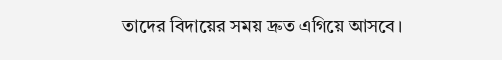তাদের বিদায়ের সময় দ্রুত এগিয়ে আসবে।